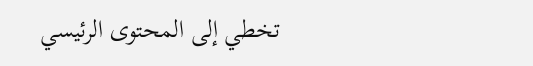تخطي إلى المحتوى الرئيسي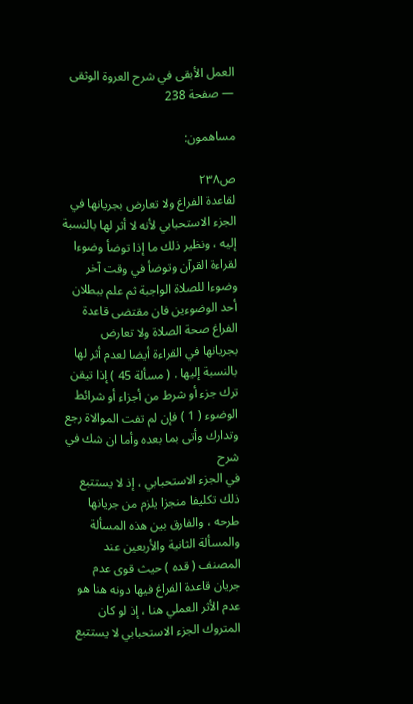العمل الأبقى في شرح العروة الوثقى — صفحة 238

مساهمون:

ص٢٣٨
لقاعدة الفراغ ولا تعارض بجريانها في الجزء الاستحبابي لأنه لا أثر لها بالنسبة إليه ، ونظير ذلك ما إذا توضأ وضوءا لقراءة القرآن وتوضأ في وقت آخر وضوءا للصلاة الواجبة ثم علم ببطلان أحد الوضوءين فان مقتضى قاعدة الفراغ صحة الصلاة ولا تعارض بجريانها في القراءة أيضا لعدم أثر لها بالنسبة إليها . ( مسألة 45 ) إذا تيقن ترك جزء أو شرط من أجزاء أو شرائط الوضوء ( 1 ) فإن لم تفت الموالاة رجع وتدارك وأتى بما بعده وأما ان شك في
شرح
في الجزء الاستحبابي ، إذ لا يستتبع ذلك تكليفا منجزا يلزم من جريانها طرحه ، والفارق بين هذه المسألة والمسألة الثانية والأربعين عند المصنف ( قده ) حيث قوى عدم جريان قاعدة الفراغ فيها دونه هنا هو عدم الأثر العملي هنا ، إذ لو كان المتروك الجزء الاستحبابي لا يستتبع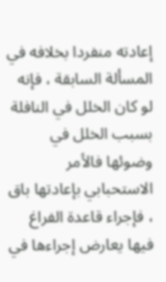إعادته منفردا بخلافه في المسألة السابقة ، فإنه لو كان الخلل في النافلة بسبب الخلل في وضوئها فالأمر الاستحبابي بإعادتها باق ، فإجراء قاعدة الفراغ فيها يعارض إجراءها في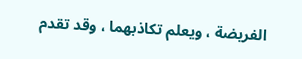الفريضة ، ويعلم تكاذبهما ، وقد تقدم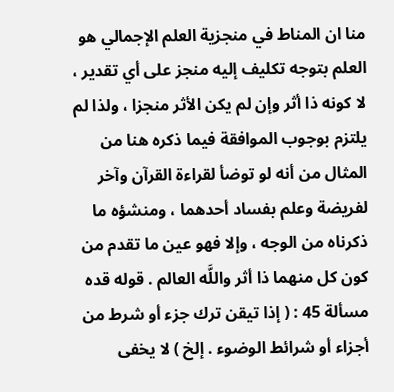منا ان المناط في منجزية العلم الإجمالي هو العلم بتوجه تكليف إليه منجز على أي تقدير ، لا كونه ذا أثر وإن لم يكن الأثر منجزا ، ولذا لم يلتزم بوجوب الموافقة فيما ذكره هنا من المثال من أنه لو توضأ لقراءة القرآن وآخر لفريضة وعلم بفساد أحدهما ، ومنشؤه ما ذكرناه من الوجه ، وإلا فهو عين ما تقدم من كون كل منهما ذا أثر واللَّه العالم . قوله قده مسألة 45 : ( إذا تيقن ترك جزء أو شرط من أجزاء أو شرائط الوضوء . إلخ ) لا يخفى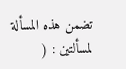تضمن هذه المسألة لمسألتين : (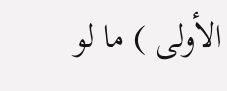الأولى ) ما لو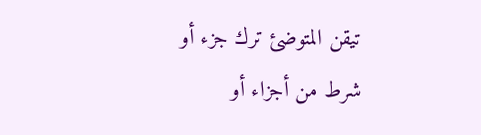تيقن المتوضئ ترك جزء أو شرط من أجزاء أو